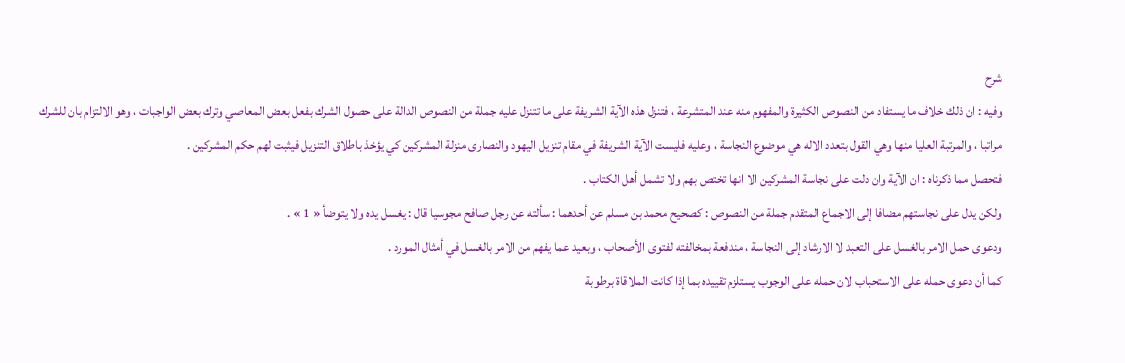شرح
وفيه : ان ذلك خلاف ما يستفاد من النصوص الكثيرة والمفهوم منه عند المتشرعة ، فتنزل هذه الآية الشريفة على ما تتنزل عليه جملة من النصوص الدالة على حصول الشرك بفعل بعض المعاصي وترك بعض الواجبات ، وهو الالتزام بان للشرك مراتبا ، والمرتبة العليا منها وهي القول بتعدد الاله هي موضوع النجاسة ، وعليه فليست الآية الشريفة في مقام تنزيل اليهود والنصارى منزلة المشركين كي يؤخذ باطلاق التنزيل فيثبت لهم حكم المشركين .
فتحصل مما ذكرناه : ان الآية وان دلت على نجاسة المشركين الا انها تختص بهم ولا تشمل أهل الكتاب .
ولكن يدل على نجاستهم مضافا إلى الاجماع المتقدم جملة من النصوص : كصحيح محمد بن مسلم عن أحدهما : سألته عن رجل صافح مجوسيا قال : يغسل يده ولا يتوضأ « 1 » .
ودعوى حمل الامر بالغسل على التعبد لا الارشاد إلى النجاسة ، مندفعة بمخالفته لفتوى الأصحاب ، وبعيد عما يفهم من الامر بالغسل في أمثال المورد .
كما أن دعوى حمله على الاستحباب لان حمله على الوجوب يستلزم تقييده بما إذا كانت الملاقاة برطوبة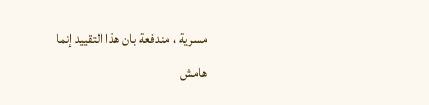مسرية ، مندفعة بان هذا التقييد إنما
هامش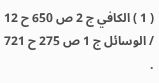( 1 ) الكافي ج 2 ص 650 ح 12 / الوسائل ج 1 ص 275 ح 721 .